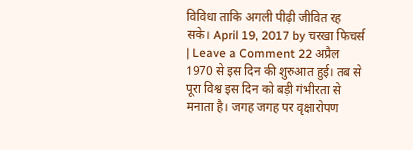विविधा ताकि अगली पीढ़ी जीवित रह सके। April 19, 2017 by चरखा फिचर्स | Leave a Comment 22 अप्रैल 1970 से इस दिन की शुरुआत हुई। तब से पूरा विश्व इस दिन को बड़ी गंभीरता से मनाता है। जगह जगह पर वृक्षारोपण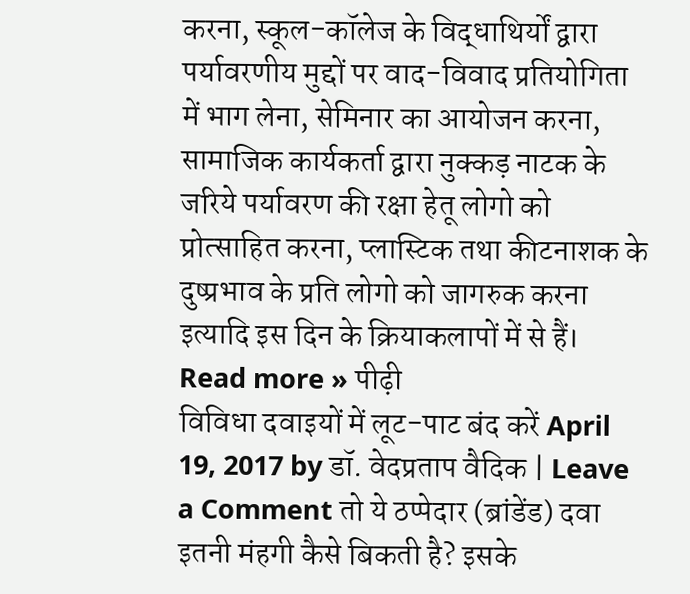करना, स्कूल-कॉलेज के विद्धाथिर्यों द्वारा पर्यावरणीय मुद्दों पर वाद-विवाद प्रतियोगिता में भाग लेना, सेमिनार का आयोजन करना, सामाजिक कार्यकर्ता द्वारा नुक्कड़ नाटक के जरिये पर्यावरण की रक्षा हेतू लोगो को प्रोत्साहित करना, प्लास्टिक तथा कीटनाशक के दुष्प्रभाव के प्रति लोगो को जागरुक करना इत्यादि इस दिन के क्रियाकलापों में से हैं। Read more » पीढ़ी
विविधा दवाइयों में लूट-पाट बंद करें April 19, 2017 by डॉ. वेदप्रताप वैदिक | Leave a Comment तो ये ठप्पेदार (ब्रांडेंड) दवा इतनी मंहगी कैसे बिकती है? इसके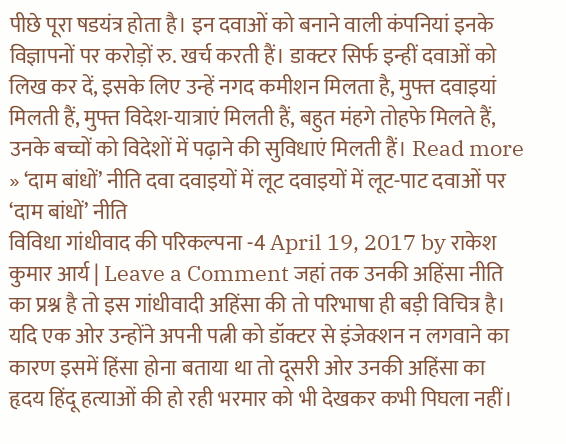पीछे पूरा षडयंत्र होता है। इन दवाओं को बनाने वाली कंपनियां इनके विज्ञापनों पर करोड़ों रु. खर्च करती हैं। डाक्टर सिर्फ इन्हीं दवाओं को लिख कर दें, इसके लिए उन्हें नगद कमीशन मिलता है, मुफ्त दवाइयां मिलती हैं, मुफ्त विदेश-यात्राएं मिलती हैं, बहुत मंहगे तोहफे मिलते हैं, उनके बच्चों को विदेशों में पढ़ाने की सुविधाएं मिलती हैं। Read more » ‘दाम बांधों’ नीति दवा दवाइयों में लूट दवाइयों में लूट-पाट दवाओं पर ‘दाम बांधों’ नीति
विविधा गांधीवाद की परिकल्पना -4 April 19, 2017 by राकेश कुमार आर्य | Leave a Comment जहां तक उनकी अहिंसा नीति का प्रश्न है तो इस गांधीवादी अहिंसा की तो परिभाषा ही बड़ी विचित्र है। यदि एक ओर उन्होंने अपनी पत्नी को डॉक्टर से इंजेक्शन न लगवाने का कारण इसमें हिंसा होना बताया था तो दूसरी ओर उनकी अहिंसा का हृदय हिंदू हत्याओं की हो रही भरमार को भी देखकर कभी पिघला नहीं।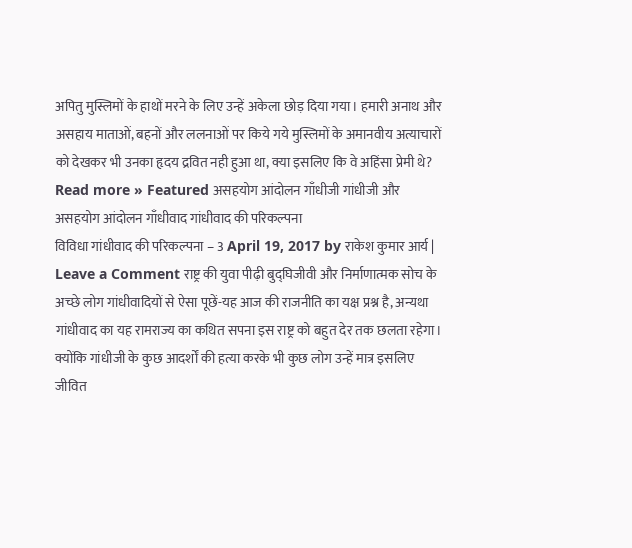अपितु मुस्लिमों के हाथों मरने के लिए उन्हें अकेला छोड़ दिया गया। हमारी अनाथ और असहाय माताओं, बहनों और ललनाओं पर किये गये मुस्लिमों के अमानवीय अत्याचारों को देखकर भी उनका हृदय द्रवित नही हुआ था, क्या इसलिए कि वे अहिंसा प्रेमी थे? Read more » Featured असहयोग आंदोलन गाँधीजी गांधीजी और असहयोग आंदोलन गाँधीवाद गांधीवाद की परिकल्पना
विविधा गांधीवाद की परिकल्पना – 3 April 19, 2017 by राकेश कुमार आर्य | Leave a Comment राष्ट्र की युवा पीढ़ी बुद्घिजीवी और निर्माणात्मक सोच के अच्छे लोग गांधीवादियों से ऐसा पूछें-यह आज की राजनीति का यक्ष प्रश्न है, अन्यथा गांधीवाद का यह रामराज्य का कथित सपना इस राष्ट्र को बहुत देर तक छलता रहेगा। क्योंकि गांधीजी के कुछ आदर्शों की हत्या करके भी कुछ लोग उन्हें मात्र इसलिए जीवित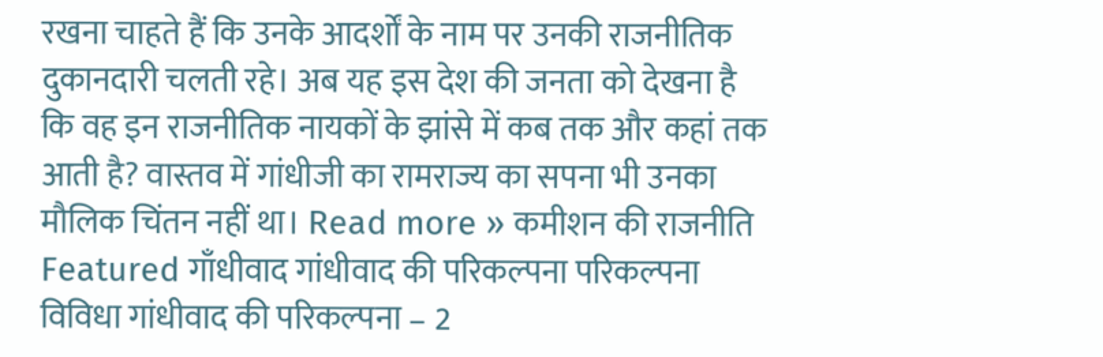रखना चाहते हैं कि उनके आदर्शों के नाम पर उनकी राजनीतिक दुकानदारी चलती रहे। अब यह इस देश की जनता को देखना है कि वह इन राजनीतिक नायकों के झांसे में कब तक और कहां तक आती है? वास्तव में गांधीजी का रामराज्य का सपना भी उनका मौलिक चिंतन नहीं था। Read more » कमीशन की राजनीति Featured गाँधीवाद गांधीवाद की परिकल्पना परिकल्पना
विविधा गांधीवाद की परिकल्पना – 2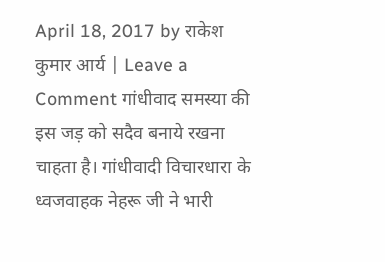April 18, 2017 by राकेश कुमार आर्य | Leave a Comment गांधीवाद समस्या की इस जड़ को सदैव बनाये रखना चाहता है। गांधीवादी विचारधारा के ध्वजवाहक नेहरू जी ने भारी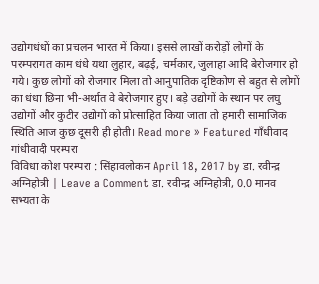उद्योगधंधों का प्रचलन भारत में किया। इससे लाखों करोड़ों लोगों के परम्परागत काम धंधे यथा लुहार, बढ़ई, चर्मकार, जुलाहा आदि बेरोजगार हो गये। कुछ लोगों को रोजगार मिला तो आनुपातिक दृष्टिकोण से बहुत से लोगों का धंधा छिना भी-अर्थात वे बेरोजगार हुए। बड़े उद्योगों के स्थान पर लघु उद्योगों और कुटीर उद्योगों को प्रोत्साहित किया जाता तो हमारी सामाजिक स्थिति आज कुछ दूसरी ही होती। Read more » Featured गाँधीवाद गांधीवादी परम्परा
विविधा कोश परम्परा : सिंहावलोकन April 18, 2017 by डा. रवीन्द्र अग्निहोत्री | Leave a Comment डा. रवीन्द्र अग्निहोत्री, 0.0 मानव सभ्यता के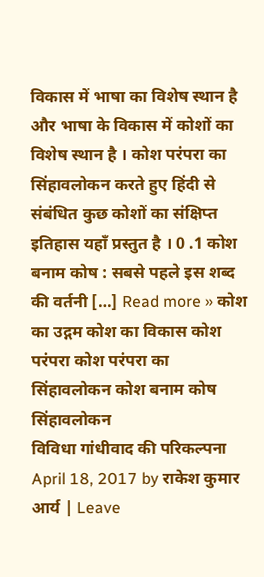विकास में भाषा का विशेष स्थान है और भाषा के विकास में कोशों का विशेष स्थान है । कोश परंपरा का सिंहावलोकन करते हुए हिंदी से संबंधित कुछ कोशों का संक्षिप्त इतिहास यहाँ प्रस्तुत है । 0 .1 कोश बनाम कोष : सबसे पहले इस शब्द की वर्तनी […] Read more » कोश का उद्गम कोश का विकास कोश परंपरा कोश परंपरा का सिंहावलोकन कोश बनाम कोष सिंहावलोकन
विविधा गांधीवाद की परिकल्पना April 18, 2017 by राकेश कुमार आर्य | Leave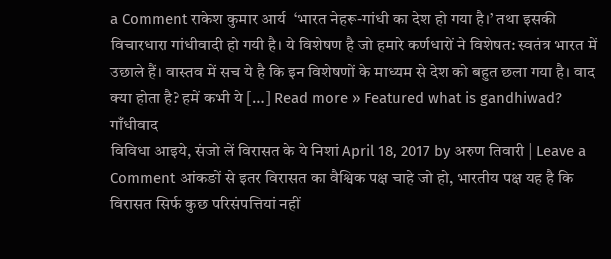a Comment राकेश कुमार आर्य  ‘भारत नेहरू-गांधी का देश हो गया है।’ तथा इसकी विचारधारा गांधीवादी हो गयी है। ये विशेषण है जो हमारे कर्णधारों ने विशेषत: स्वतंत्र भारत में उछाले हैं। वास्तव में सच ये है कि इन विशेषणों के माध्यम से देश को बहुत छला गया है। वाद क्या होता है? हमें कभी ये […] Read more » Featured what is gandhiwad? गाँधीवाद
विविधा आइये, संजो लें विरासत के ये निशां April 18, 2017 by अरुण तिवारी | Leave a Comment आंकङों से इतर विरासत का वैश्विक पक्ष चाहे जो हो, भारतीय पक्ष यह है कि विरासत सिर्फ कुछ परिसंपत्तियां नहीं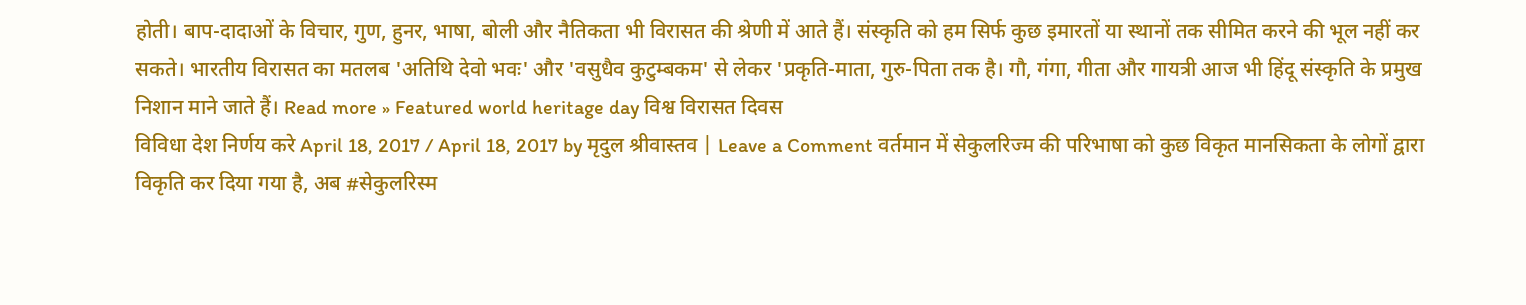होती। बाप-दादाओं के विचार, गुण, हुनर, भाषा, बोली और नैतिकता भी विरासत की श्रेणी में आते हैं। संस्कृति को हम सिर्फ कुछ इमारतों या स्थानों तक सीमित करने की भूल नहीं कर सकते। भारतीय विरासत का मतलब 'अतिथि देवो भवः' और 'वसुधैव कुटुम्बकम' से लेकर 'प्रकृति-माता, गुरु-पिता तक है। गौ, गंगा, गीता और गायत्री आज भी हिंदू संस्कृति के प्रमुख निशान माने जाते हैं। Read more » Featured world heritage day विश्व विरासत दिवस
विविधा देश निर्णय करे April 18, 2017 / April 18, 2017 by मृदुल श्रीवास्तव | Leave a Comment वर्तमान में सेकुलरिज्म की परिभाषा को कुछ विकृत मानसिकता के लोगों द्वारा विकृति कर दिया गया है, अब #सेकुलरिस्म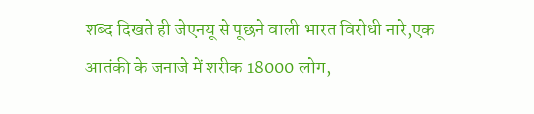शब्द दिखते ही जेएनयू से पूछने वाली भारत विरोधी नारे,एक आतंकी के जनाजे में शरीक 18000 लोग,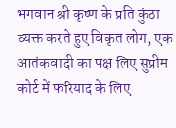भगवान श्री कृष्ण के प्रति कुंठा व्यक्त करते हुए विकृत लोग, एक आतंकवादी का पक्ष लिए सुप्रीम कोर्ट में फरियाद के लिए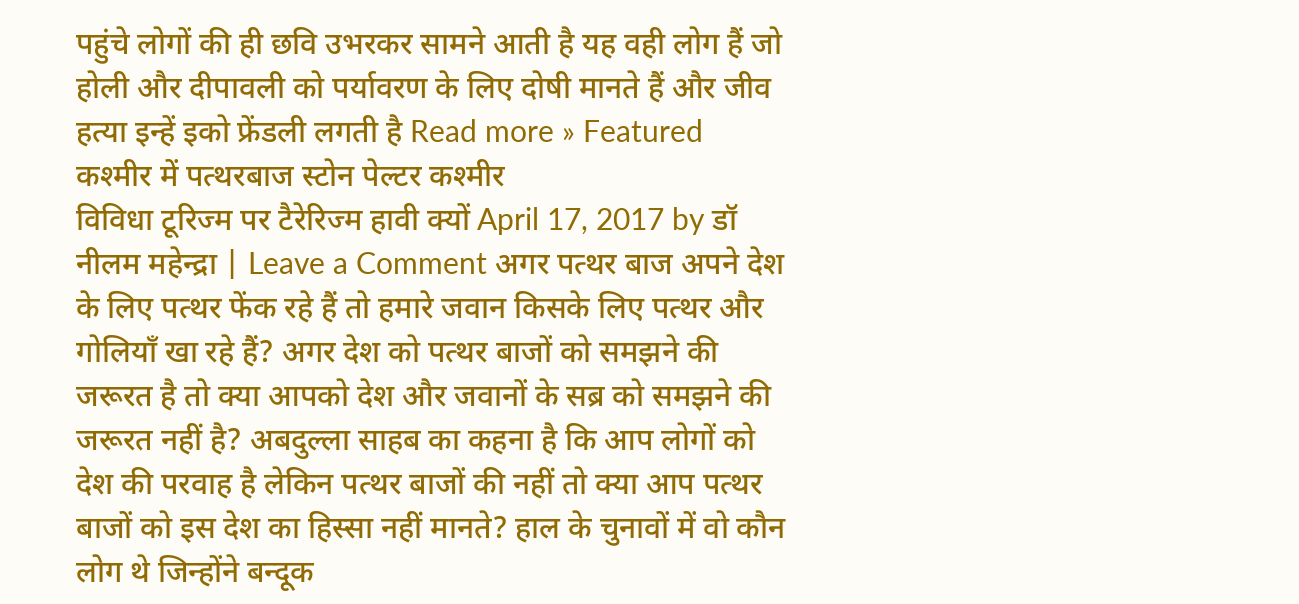पहुंचे लोगों की ही छवि उभरकर सामने आती है यह वही लोग हैं जो होली और दीपावली को पर्यावरण के लिए दोषी मानते हैं और जीव हत्या इन्हें इको फ्रेंडली लगती है Read more » Featured कश्मीर में पत्थरबाज स्टोन पेल्टर कश्मीर
विविधा टूरिज्म पर टैरेरिज्म हावी क्यों April 17, 2017 by डॉ नीलम महेन्द्रा | Leave a Comment अगर पत्थर बाज अपने देश के लिए पत्थर फेंक रहे हैं तो हमारे जवान किसके लिए पत्थर और गोलियाँ खा रहे हैं? अगर देश को पत्थर बाजों को समझने की जरूरत है तो क्या आपको देश और जवानों के सब्र को समझने की जरूरत नहीं है? अबदुल्ला साहब का कहना है कि आप लोगों को देश की परवाह है लेकिन पत्थर बाजों की नहीं तो क्या आप पत्थर बाजों को इस देश का हिस्सा नहीं मानते? हाल के चुनावों में वो कौन लोग थे जिन्होंने बन्दूक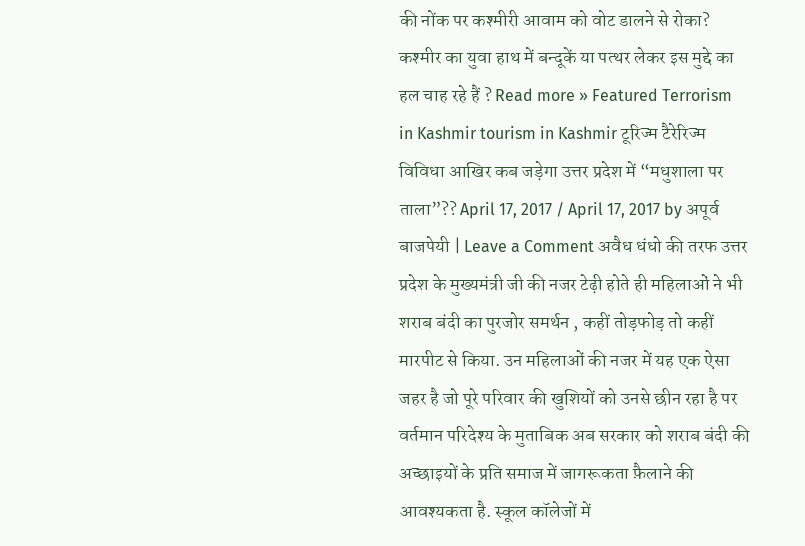की नोंक पर कश्मीरी आवाम को वोट डालने से रोका? कश्मीर का युवा हाथ में बन्दूकें या पत्थर लेकर इस मुद्दे का हल चाह रहे हैं ? Read more » Featured Terrorism in Kashmir tourism in Kashmir टूरिज्म टैरेरिज्म
विविधा आखिर कब जड़ेगा उत्तर प्रदेश में “मधुशाला पर ताला”?? April 17, 2017 / April 17, 2017 by अपूर्व बाजपेयी | Leave a Comment अवैध धंधो की तरफ उत्तर प्रदेश के मुख्यमंत्री जी की नजर टेढ़ी होते ही महिलाओं ने भी शराब बंदी का पुरजोर समर्थन , कहीं तोड़फोड़ तो कहीं मारपीट से किया. उन महिलाओं की नजर में यह एक ऐसा जहर है जो पूरे परिवार की खुशियों को उनसे छीन रहा है पर वर्तमान परिदेश्य के मुताबिक अब सरकार को शराब बंदी की अच्छाइयों के प्रति समाज में जागरूकता फ़ैलाने की आवश्यकता है. स्कूल कॉलेजों में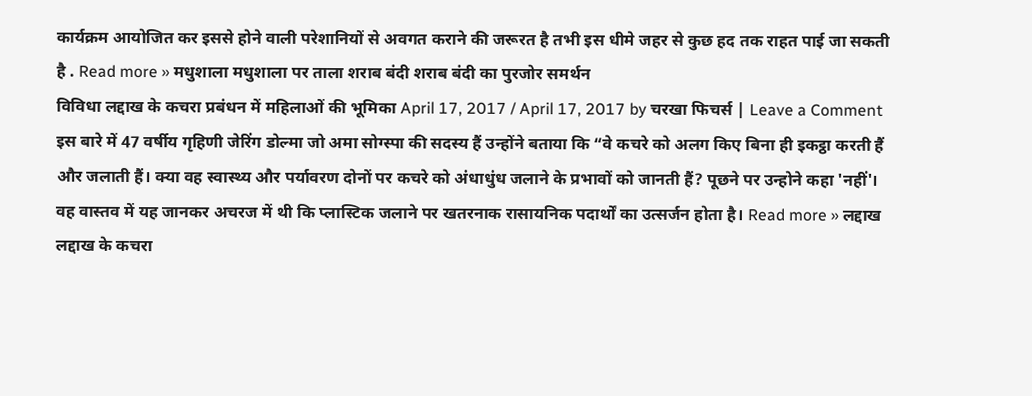कार्यक्रम आयोजित कर इससे होने वाली परेशानियों से अवगत कराने की जरूरत है तभी इस धीमे जहर से कुछ हद तक राहत पाई जा सकती है . Read more » मधुशाला मधुशाला पर ताला शराब बंदी शराब बंदी का पुरजोर समर्थन
विविधा लद्दाख के कचरा प्रबंधन में महिलाओं की भूमिका April 17, 2017 / April 17, 2017 by चरखा फिचर्स | Leave a Comment इस बारे में 47 वर्षीय गृहिणी जेरिंग डोल्मा जो अमा सोग्स्पा की सदस्य हैं उन्होंने बताया कि “वे कचरे को अलग किए बिना ही इकट्ठा करती हैं और जलाती हैं। क्या वह स्वास्थ्य और पर्यावरण दोनों पर कचरे को अंधाधुंध जलाने के प्रभावों को जानती हैं? पूछने पर उन्होने कहा 'नहीं'। वह वास्तव में यह जानकर अचरज में थी कि प्लास्टिक जलाने पर खतरनाक रासायनिक पदार्थों का उत्सर्जन होता है। Read more » लद्दाख लद्दाख के कचरा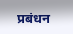प्रबंधन